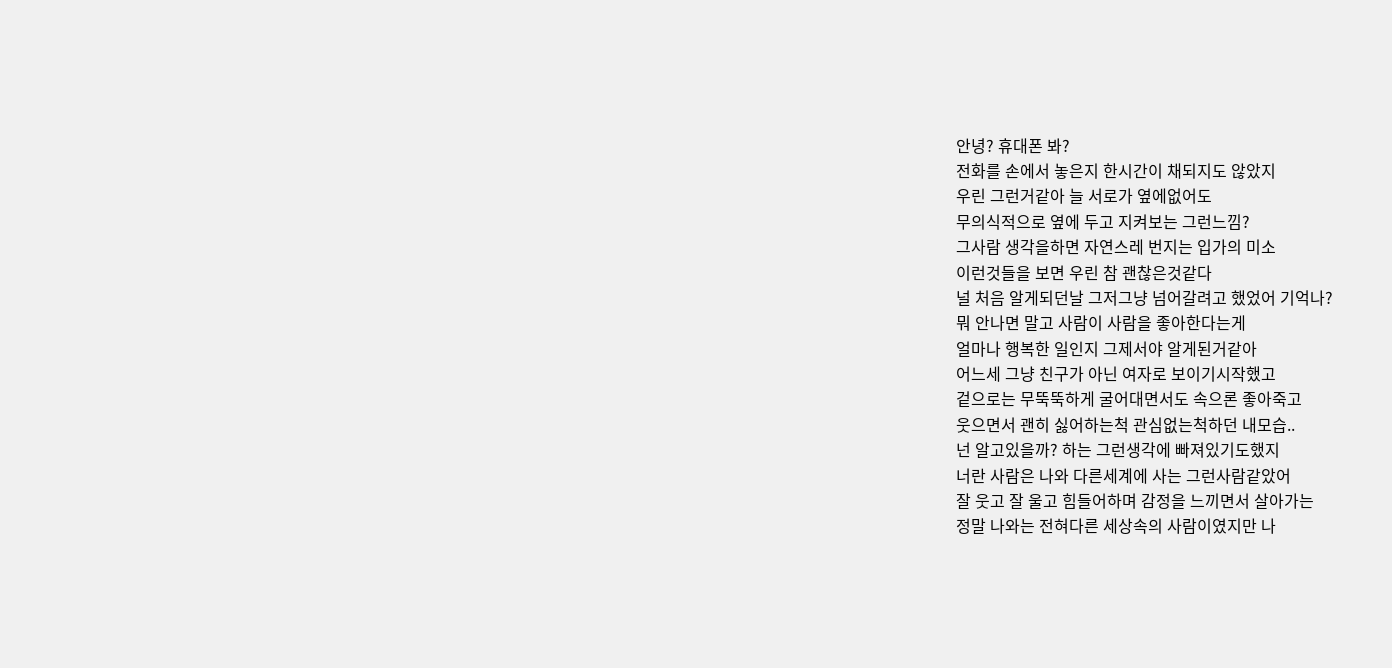안녕? 휴대폰 봐?
전화를 손에서 놓은지 한시간이 채되지도 않았지
우린 그런거같아 늘 서로가 옆에없어도
무의식적으로 옆에 두고 지켜보는 그런느낌?
그사람 생각을하면 자연스레 번지는 입가의 미소
이런것들을 보면 우린 참 괜찮은것같다
널 처음 알게되던날 그저그냥 넘어갈려고 했었어 기억나?
뭐 안나면 말고 사람이 사람을 좋아한다는게
얼마나 행복한 일인지 그제서야 알게된거같아
어느세 그냥 친구가 아닌 여자로 보이기시작했고
겉으로는 무뚝뚝하게 굴어대면서도 속으론 좋아죽고
웃으면서 괜히 싫어하는척 관심없는척하던 내모습..
넌 알고있을까? 하는 그런생각에 빠져있기도했지
너란 사람은 나와 다른세계에 사는 그런사람같았어
잘 웃고 잘 울고 힘들어하며 감정을 느끼면서 살아가는
정말 나와는 전혀다른 세상속의 사람이였지만 나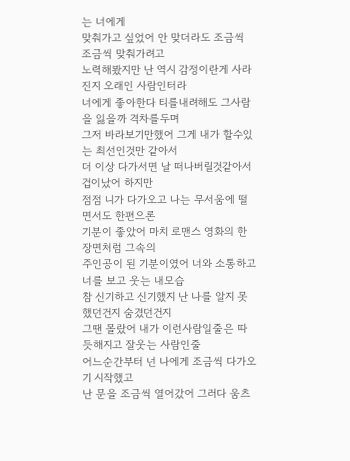는 너에게
맞춰가고 싶었어 안 맞더라도 조금씩 조금씩 맞춰가려고
노력해봤지만 난 역시 감정이란게 사라진지 오래인 사람인터라
너에게 좋아한다 티를내려해도 그사람을 잃을까 격차를두며
그저 바라보기만했어 그게 내가 할수있는 최선인것만 같아서
더 이상 다가서면 날 떠나버릴것같아서 겁이났어 하지만
점점 니가 다가오고 나는 무서움에 떨면서도 한편으론
기분이 좋았어 마치 로맨스 영화의 한장면처럼 그속의
주인공이 된 기분이였어 너와 소통하고 너를 보고 웃는 내모습
참 신기하고 신기했지 난 나를 알지 못했던건지 숨겼던건지
그땐 몰랐어 내가 이런사람일줄은 따듯해지고 잘웃는 사람인줄
어느순간부터 넌 나에게 조금씩 다가오기 시작했고
난 문을 조금씩 열어갔어 그러다 움츠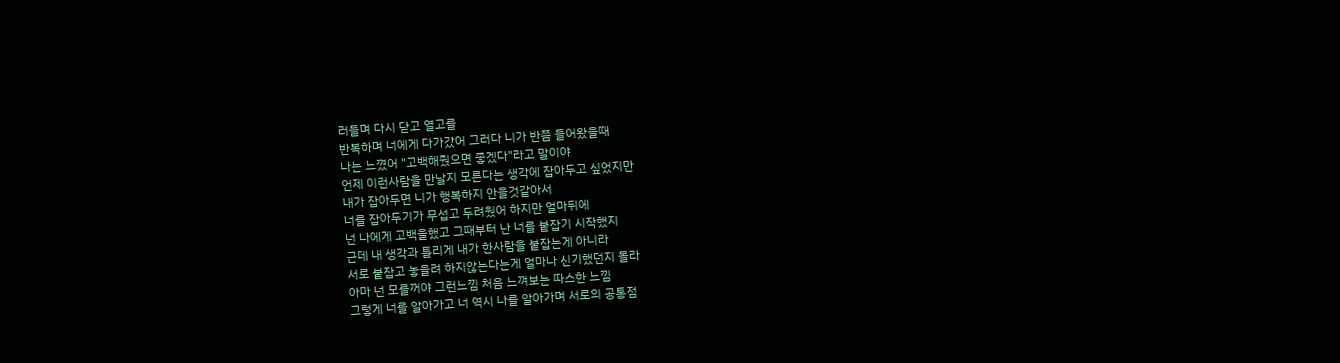러들며 다시 닫고 열고를
반복하며 너에게 다가갔어 그러다 니가 반쯤 들어왔을때
나는 느꼈어 "고백해줬으면 좋겠다"라고 말이야
언제 이런사람을 만날지 모른다는 생각에 잡아두고 싶었지만
내가 잡아두면 니가 행복하지 안을것같아서
너를 잡아두기가 무섭고 두려웠어 하지만 얼마뒤에
넌 나에게 고백을했고 그때부터 난 너를 붙잡기 시작했지
근데 내 생각과 틀리게 내가 한사람을 붙잡는게 아니라
서로 붙잡고 놓을려 하지않는다는게 얼마나 신기했던지 몰라
아마 넌 모를꺼야 그런느낌 처음 느껴보는 따스한 느낌
그렇게 너를 알아가고 너 역시 나를 알아가며 서로의 공통점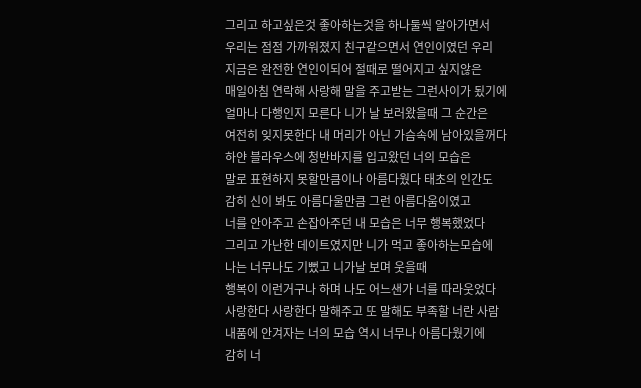그리고 하고싶은것 좋아하는것을 하나둘씩 알아가면서
우리는 점점 가까워졌지 친구같으면서 연인이였던 우리
지금은 완전한 연인이되어 절때로 떨어지고 싶지않은
매일아침 연락해 사랑해 말을 주고받는 그런사이가 됬기에
얼마나 다행인지 모른다 니가 날 보러왔을때 그 순간은
여전히 잊지못한다 내 머리가 아닌 가슴속에 남아있을꺼다
하얀 블라우스에 청반바지를 입고왔던 너의 모습은
말로 표현하지 못할만큼이나 아름다웠다 태초의 인간도
감히 신이 봐도 아름다울만큼 그런 아름다움이였고
너를 안아주고 손잡아주던 내 모습은 너무 행복했었다
그리고 가난한 데이트였지만 니가 먹고 좋아하는모습에
나는 너무나도 기뻤고 니가날 보며 웃을때
행복이 이런거구나 하며 나도 어느샌가 너를 따라웃었다
사랑한다 사랑한다 말해주고 또 말해도 부족할 너란 사람
내품에 안겨자는 너의 모습 역시 너무나 아름다웠기에
감히 너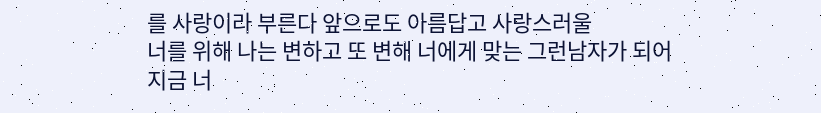를 사랑이라 부른다 앞으로도 아름답고 사랑스러울
너를 위해 나는 변하고 또 변해 너에게 맞는 그런남자가 되어
지금 너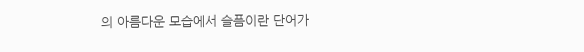의 아름다운 모습에서 슬픔이란 단어가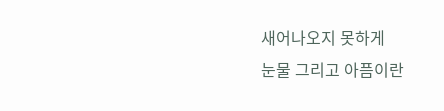새어나오지 못하게
눈물 그리고 아픔이란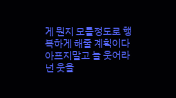게 뭔지 모를정도로 행복하게 해줄 계획이다
아프지말고 늘 웃어라 넌 웃을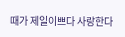때가 제일이쁘다 사랑한다